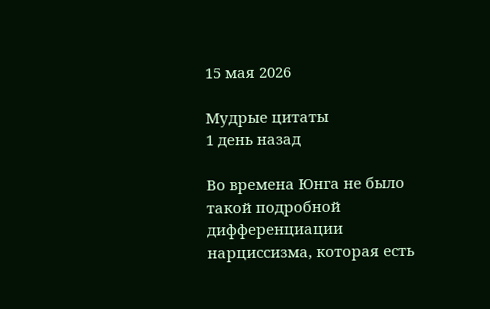15 мая 2026

Мудрые цитаты
1 день назад

Во времена Юнга не было такой подробной дифференциации нарциссизма, которая есть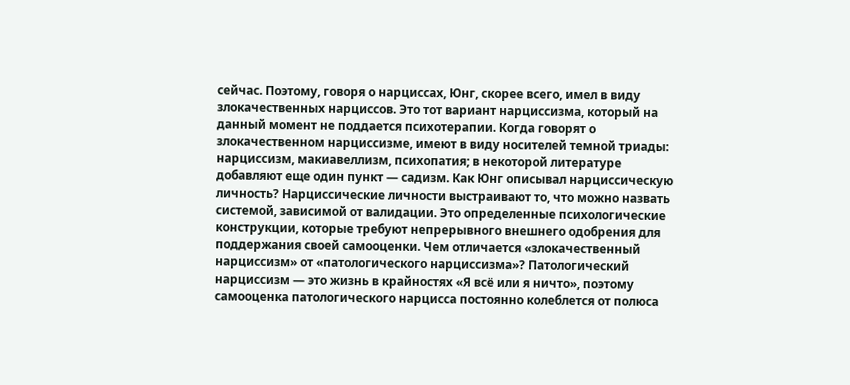сейчас. Поэтому, говоря о нарциссах, Юнг, скорее всего, имел в виду злокачественных нарциссов. Это тот вариант нарциссизма, который на данный момент не поддается психотерапии. Когда говорят о злокачественном нарциссизме, имеют в виду носителей темной триады: нарциссизм, макиавеллизм, психопатия; в некоторой литературе добавляют еще один пункт — садизм. Как Юнг описывал нарциссическую личность? Нарциссические личности выстраивают то, что можно назвать системой, зависимой от валидации. Это определенные психологические конструкции, которые требуют непрерывного внешнего одобрения для поддержания своей самооценки. Чем отличается «злокачественный нарциссизм» от «патологического нарциссизма»? Патологический нарциссизм — это жизнь в крайностях «Я всё или я ничто», поэтому самооценка патологического нарцисса постоянно колеблется от полюса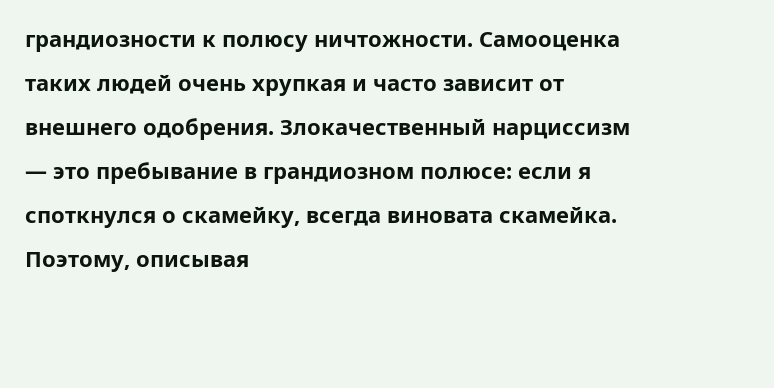грандиозности к полюсу ничтожности. Самооценка таких людей очень хрупкая и часто зависит от внешнего одобрения. Злокачественный нарциссизм — это пребывание в грандиозном полюсе: если я споткнулся о скамейку, всегда виновата скамейка. Поэтому, описывая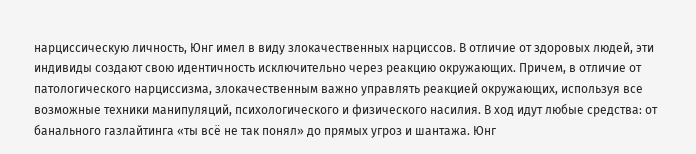нарциссическую личность, Юнг имел в виду злокачественных нарциссов. В отличие от здоровых людей, эти индивиды создают свою идентичность исключительно через реакцию окружающих. Причем, в отличие от патологического нарциссизма, злокачественным важно управлять реакцией окружающих, используя все возможные техники манипуляций, психологического и физического насилия. В ход идут любые средства: от банального газлайтинга «ты всё не так понял» до прямых угроз и шантажа. Юнг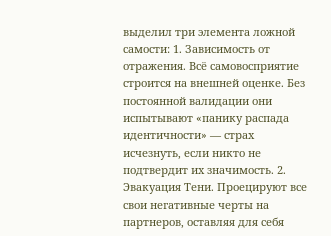выделил три элемента ложной самости: 1. Зависимость от отражения. Всё самовосприятие строится на внешней оценке. Без постоянной валидации они испытывают «панику распада идентичности» — страх исчезнуть, если никто не подтвердит их значимость. 2. Эвакуация Тени. Проецируют все свои негативные черты на партнеров, оставляя для себя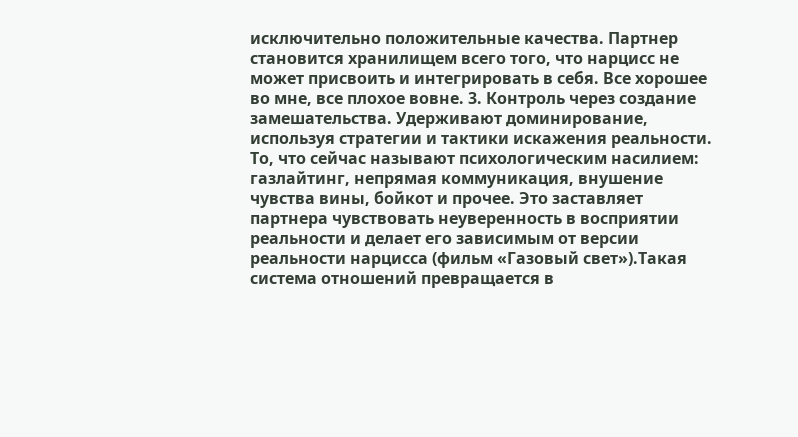исключительно положительные качества. Партнер становится хранилищем всего того, что нарцисс не может присвоить и интегрировать в себя. Все хорошее во мне, все плохое вовне. 3. Контроль через создание замешательства. Удерживают доминирование, используя стратегии и тактики искажения реальности. То, что сейчас называют психологическим насилием: газлайтинг, непрямая коммуникация, внушение чувства вины, бойкот и прочее. Это заставляет партнера чувствовать неуверенность в восприятии реальности и делает его зависимым от версии реальности нарцисса (фильм «Газовый свет»).Такая система отношений превращается в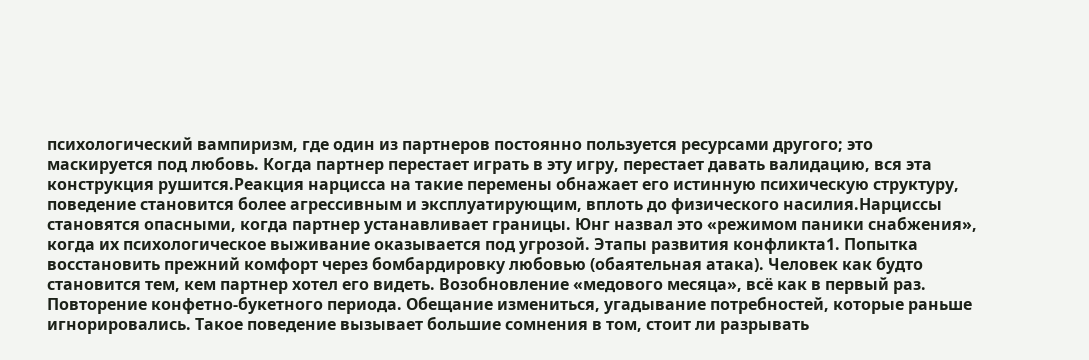психологический вампиризм, где один из партнеров постоянно пользуется ресурсами другого; это маскируется под любовь. Когда партнер перестает играть в эту игру, перестает давать валидацию, вся эта конструкция рушится.Реакция нарцисса на такие перемены обнажает его истинную психическую структуру, поведение становится более агрессивным и эксплуатирующим, вплоть до физического насилия.Нарциссы становятся опасными, когда партнер устанавливает границы. Юнг назвал это «режимом паники снабжения», когда их психологическое выживание оказывается под угрозой. Этапы развития конфликта1. Попытка восстановить прежний комфорт через бомбардировку любовью (обаятельная атака). Человек как будто становится тем, кем партнер хотел его видеть. Возобновление «медового месяца», всё как в первый раз. Повторение конфетно-букетного периода. Обещание измениться, угадывание потребностей, которые раньше игнорировались. Такое поведение вызывает большие сомнения в том, стоит ли разрывать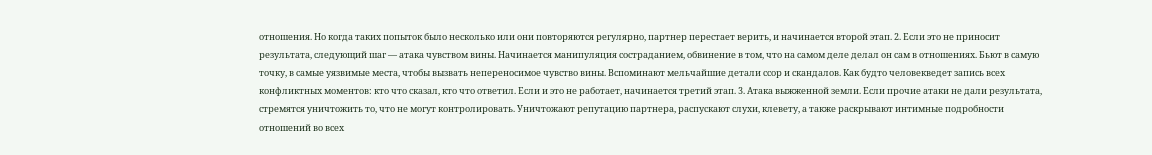отношения. Но когда таких попыток было несколько или они повторяются регулярно, партнер перестает верить, и начинается второй этап. 2. Если это не приносит результата, следующий шаг — атака чувством вины. Начинается манипуляция состраданием, обвинение в том, что на самом деле делал он сам в отношениях. Бьют в самую точку, в самые уязвимые места, чтобы вызвать непереносимое чувство вины. Вспоминают мельчайшие детали ссор и скандалов. Как будто человекведет запись всех конфликтных моментов: кто что сказал, кто что ответил. Если и это не работает, начинается третий этап. 3. Атака выжженной земли. Если прочие атаки не дали результата, стремятся уничтожить то, что не могут контролировать. Уничтожают репутацию партнера, распускают слухи, клевету, а также раскрывают интимные подробности отношений во всех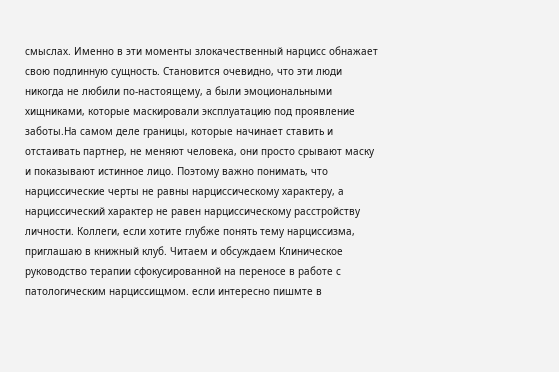смыслах. Именно в эти моменты злокачественный нарцисс обнажает свою подлинную сущность. Становится очевидно, что эти люди никогда не любили по-настоящему, а были эмоциональными хищниками, которые маскировали эксплуатацию под проявление заботы.На самом деле границы, которые начинает ставить и отстаивать партнер, не меняют человека, они просто срывают маску и показывают истинное лицо. Поэтому важно понимать, что нарциссические черты не равны нарциссическому характеру, а нарциссический характер не равен нарциссическому расстройству личности. Коллеги, если хотите глубже понять тему нарциссизма, приглашаю в книжный клуб. Читаем и обсуждаем Клиническое руководство терапии сфокусированной на переносе в работе с патологическим нарциссищмом. если интересно пишмте в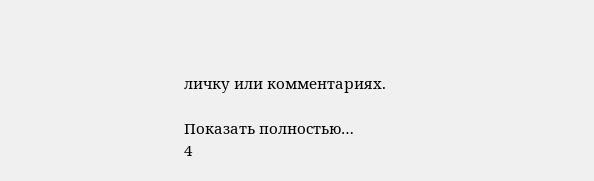личку или комментариях.

Показать полностью…
4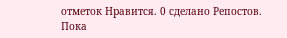отметок Нравится. 0 сделано Репостов.
Пока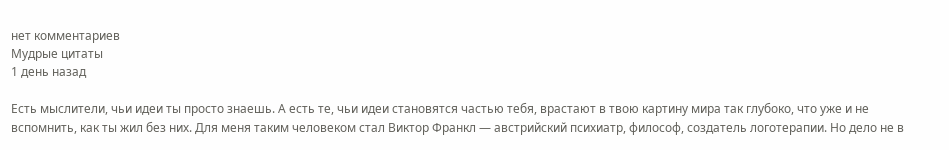нет комментариев
Мудрые цитаты
1 день назад

Есть мыслители, чьи идеи ты просто знаешь. А есть те, чьи идеи становятся частью тебя, врастают в твою картину мира так глубоко, что уже и не вспомнить, как ты жил без них. Для меня таким человеком стал Виктор Франкл — австрийский психиатр, философ, создатель логотерапии. Но дело не в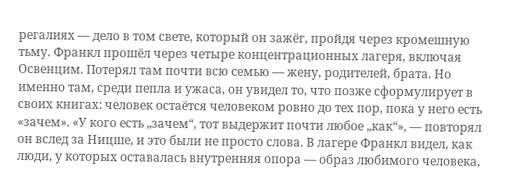регалиях — дело в том свете, который он зажёг, пройдя через кромешную тьму. Франкл прошёл через четыре концентрационных лагеря, включая Освенцим. Потерял там почти всю семью — жену, родителей, брата. Но именно там, среди пепла и ужаса, он увидел то, что позже сформулирует в своих книгах: человек остаётся человеком ровно до тех пор, пока у него есть «зачем». «У кого есть „зачем“, тот выдержит почти любое „как“», — повторял он вслед за Ницше, и это были не просто слова. В лагере Франкл видел, как люди, у которых оставалась внутренняя опора — образ любимого человека,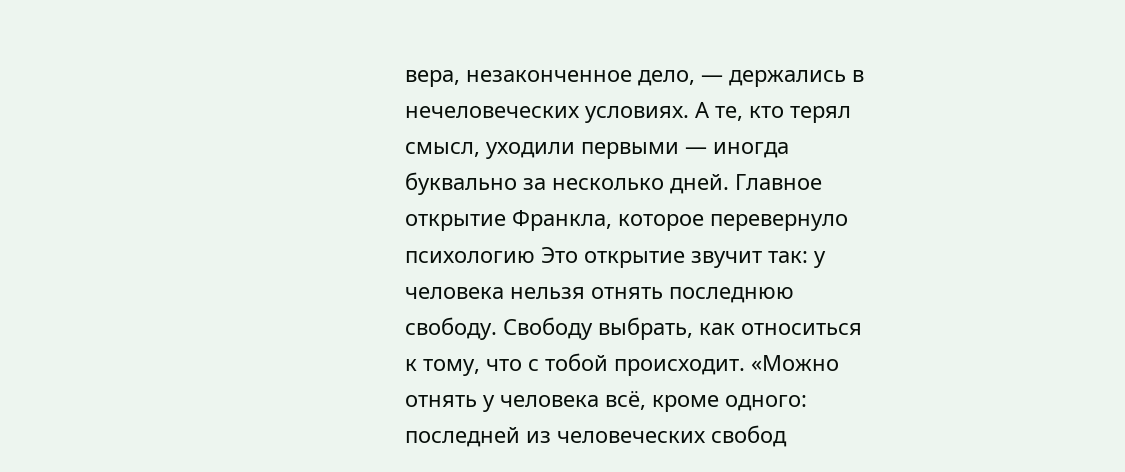вера, незаконченное дело, — держались в нечеловеческих условиях. А те, кто терял смысл, уходили первыми — иногда буквально за несколько дней. Главное открытие Франкла, которое перевернуло психологию Это открытие звучит так: у человека нельзя отнять последнюю свободу. Свободу выбрать, как относиться к тому, что с тобой происходит. «Можно отнять у человека всё, кроме одного: последней из человеческих свобод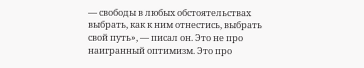— свободы в любых обстоятельствах выбрать, как к ним отнестись, выбрать свой путь», — писал он. Это не про наигранный оптимизм. Это про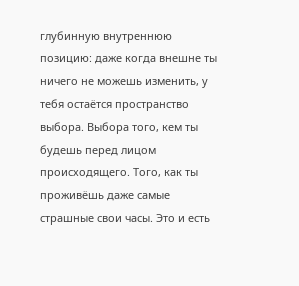глубинную внутреннюю позицию: даже когда внешне ты ничего не можешь изменить, у тебя остаётся пространство выбора. Выбора того, кем ты будешь перед лицом происходящего. Того, как ты проживёшь даже самые страшные свои часы. Это и есть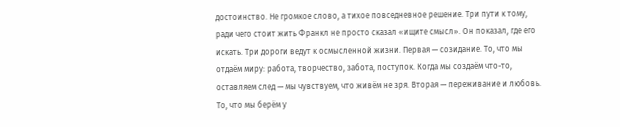достоинство. Не громкое слово, а тихое повседневное решение. Три пути к тому, ради чего стоит жить Франкл не просто сказал «ищите смысл». Он показал, где его искать. Три дороги ведут к осмысленной жизни. Первая — созидание. То, что мы отдаём миру: работа, творчество, забота, поступок. Когда мы создаём что-то, оставляем след — мы чувствуем, что живём не зря. Вторая — переживание и любовь. То, что мы берём у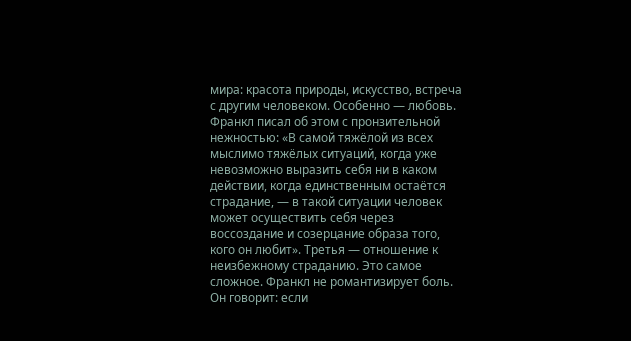мира: красота природы, искусство, встреча с другим человеком. Особенно — любовь. Франкл писал об этом с пронзительной нежностью: «В самой тяжёлой из всех мыслимо тяжёлых ситуаций, когда уже невозможно выразить себя ни в каком действии, когда единственным остаётся страдание, — в такой ситуации человек может осуществить себя через воссоздание и созерцание образа того, кого он любит». Третья — отношение к неизбежному страданию. Это самое сложное. Франкл не романтизирует боль. Он говорит: если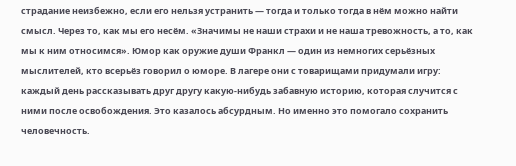страдание неизбежно, если его нельзя устранить — тогда и только тогда в нём можно найти смысл. Через то, как мы его несём. «Значимы не наши страхи и не наша тревожность, а то, как мы к ним относимся». Юмор как оружие души Франкл — один из немногих серьёзных мыслителей, кто всерьёз говорил о юморе. В лагере они с товарищами придумали игру: каждый день рассказывать друг другу какую-нибудь забавную историю, которая случится с ними после освобождения. Это казалось абсурдным. Но именно это помогало сохранить человечность.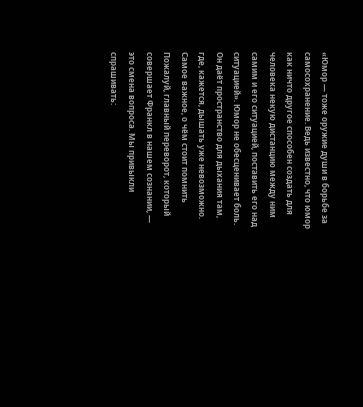«Юмор — тоже оружие души в борьбе за самосохранение. Ведь известно, что юмор как ничто другое способен создать для человека некую дистанцию между ним самим и его ситуацией, поставить его над ситуацией». Юмор не обесценивает боль. Он даёт пространство для дыхания там, где, кажется, дышать уже невозможно. Самое важное, о чём стоит помнить Пожалуй, главный переворот, который совершает Франкл в нашем сознании, — это смена вопроса. Мы привыкли спрашивать: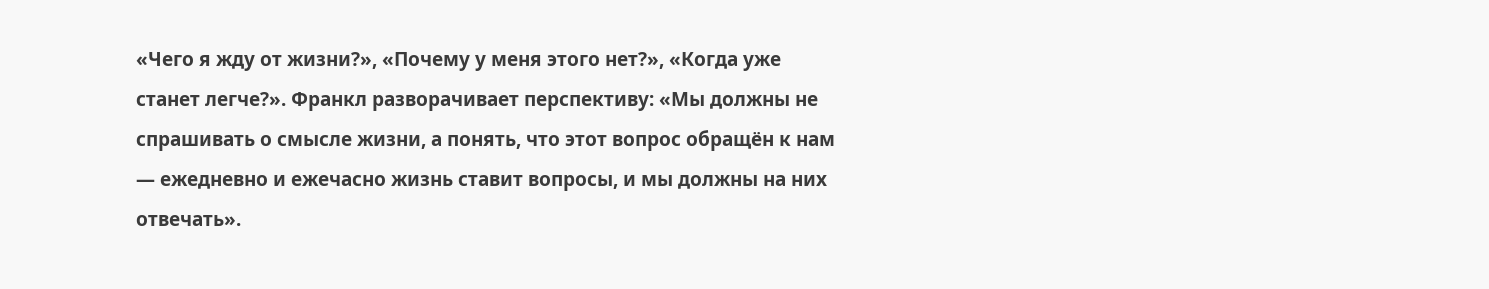«Чего я жду от жизни?», «Почему у меня этого нет?», «Когда уже станет легче?». Франкл разворачивает перспективу: «Мы должны не спрашивать о смысле жизни, а понять, что этот вопрос обращён к нам — ежедневно и ежечасно жизнь ставит вопросы, и мы должны на них отвечать».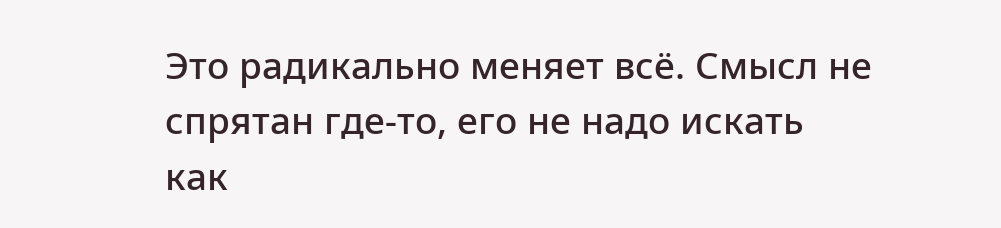Это радикально меняет всё. Смысл не спрятан где-то, его не надо искать как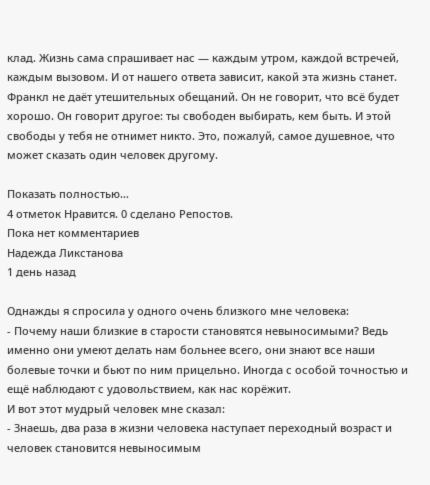клад. Жизнь сама спрашивает нас — каждым утром, каждой встречей, каждым вызовом. И от нашего ответа зависит, какой эта жизнь станет. Франкл не даёт утешительных обещаний. Он не говорит, что всё будет хорошо. Он говорит другое: ты свободен выбирать, кем быть. И этой свободы у тебя не отнимет никто. Это, пожалуй, самое душевное, что может сказать один человек другому.

Показать полностью…
4 отметок Нравится. 0 сделано Репостов.
Пока нет комментариев
Надежда Ликстанова
1 день назад

Однажды я спросила у одного очень близкого мне человека:
- Почему наши близкие в старости становятся невыносимыми? Ведь именно они умеют делать нам больнее всего, они знают все наши болевые точки и бьют по ним прицельно. Иногда с особой точностью и ещё наблюдают с удовольствием, как нас корёжит.
И вот этот мудрый человек мне сказал:
- Знаешь, два раза в жизни человека наступает переходный возраст и человек становится невыносимым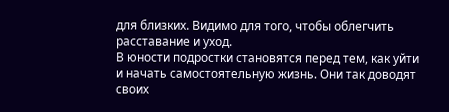для близких. Видимо для того, чтобы облегчить расставание и уход.
В юности подростки становятся перед тем, как уйти и начать самостоятельную жизнь. Они так доводят своих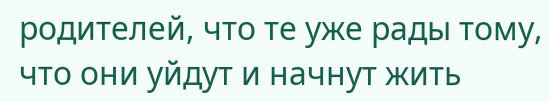родителей, что те уже рады тому, что они уйдут и начнут жить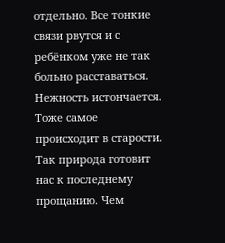отдельно. Все тонкие связи рвутся и с ребёнком уже не так больно расставаться. Нежность истончается. Тоже самое происходит в старости. Так природа готовит нас к последнему прощанию. Чем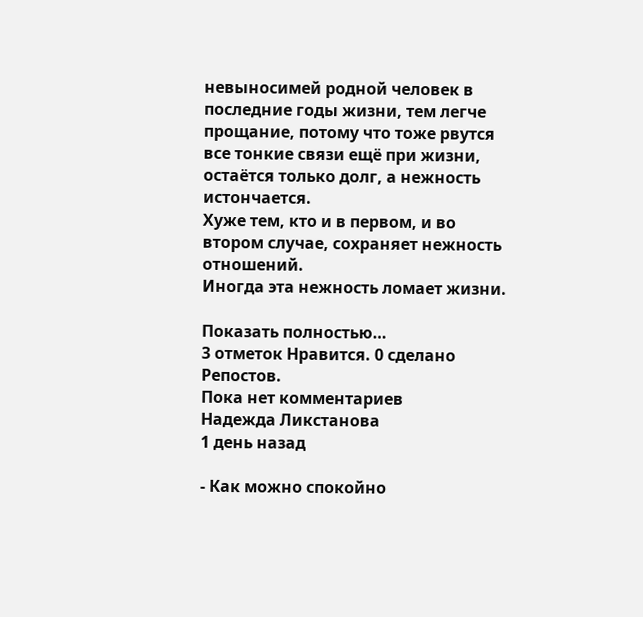невыносимей родной человек в последние годы жизни, тем легче прощание, потому что тоже рвутся все тонкие связи ещё при жизни, остаётся только долг, а нежность истончается.
Хуже тем, кто и в первом, и во втором случае, сохраняет нежность отношений.
Иногда эта нежность ломает жизни.

Показать полностью…
3 отметок Нравится. 0 сделано Репостов.
Пока нет комментариев
Надежда Ликстанова
1 день назад

- Как можно спокойно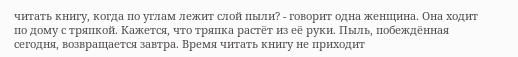читать книгу, когда по углам лежит слой пыли? - говорит одна женщина. Она ходит по дому с тряпкой. Кажется, что тряпка растёт из её руки. Пыль, побеждённая сегодня, возвращается завтра. Время читать книгу не приходит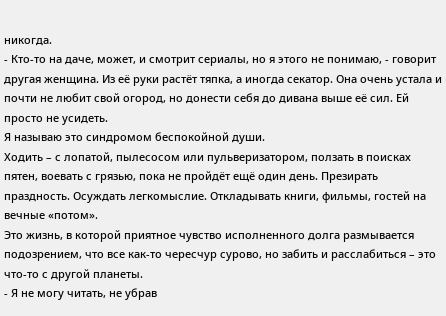никогда.
- Кто-то на даче, может, и смотрит сериалы, но я этого не понимаю, - говорит другая женщина. Из её руки растёт тяпка, а иногда секатор. Она очень устала и почти не любит свой огород, но донести себя до дивана выше её сил. Ей просто не усидеть.
Я называю это синдромом беспокойной души.
Ходить – с лопатой, пылесосом или пульверизатором, ползать в поисках пятен, воевать с грязью, пока не пройдёт ещё один день. Презирать праздность. Осуждать легкомыслие. Откладывать книги, фильмы, гостей на вечные «потом».
Это жизнь, в которой приятное чувство исполненного долга размывается подозрением, что все как-то чересчур сурово, но забить и расслабиться – это что-то с другой планеты.
- Я не могу читать, не убрав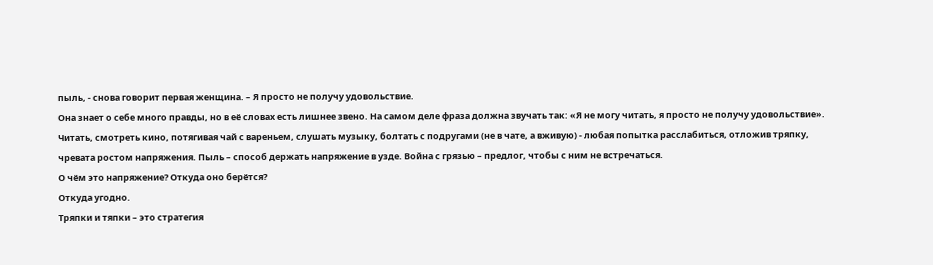пыль, - снова говорит первая женщина. – Я просто не получу удовольствие.
Она знает о себе много правды, но в её словах есть лишнее звено. На самом деле фраза должна звучать так: «Я не могу читать, я просто не получу удовольствие».
Читать, смотреть кино, потягивая чай с вареньем, слушать музыку, болтать с подругами (не в чате, а вживую) - любая попытка расслабиться, отложив тряпку, чревата ростом напряжения. Пыль – способ держать напряжение в узде. Война с грязью – предлог, чтобы с ним не встречаться.
О чём это напряжение? Откуда оно берётся?
Откуда угодно.
Тряпки и тяпки – это стратегия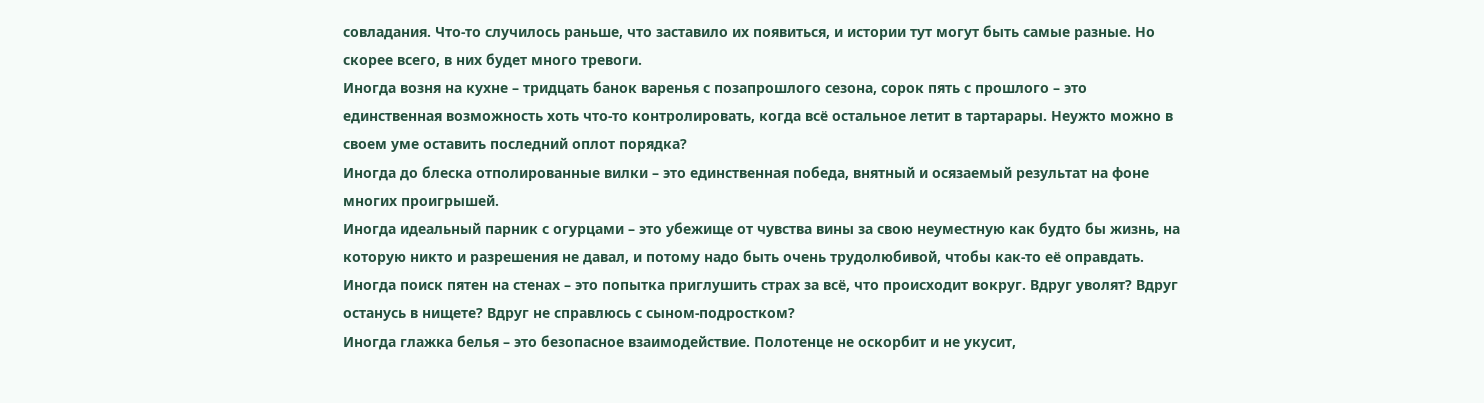совладания. Что-то случилось раньше, что заставило их появиться, и истории тут могут быть самые разные. Но скорее всего, в них будет много тревоги.
Иногда возня на кухне – тридцать банок варенья с позапрошлого сезона, сорок пять с прошлого – это единственная возможность хоть что-то контролировать, когда всё остальное летит в тартарары. Неужто можно в своем уме оставить последний оплот порядка?
Иногда до блеска отполированные вилки – это единственная победа, внятный и осязаемый результат на фоне многих проигрышей.
Иногда идеальный парник с огурцами – это убежище от чувства вины за свою неуместную как будто бы жизнь, на которую никто и разрешения не давал, и потому надо быть очень трудолюбивой, чтобы как-то её оправдать.
Иногда поиск пятен на стенах – это попытка приглушить страх за всё, что происходит вокруг. Вдруг уволят? Вдруг останусь в нищете? Вдруг не справлюсь с сыном-подростком?
Иногда глажка белья – это безопасное взаимодействие. Полотенце не оскорбит и не укусит,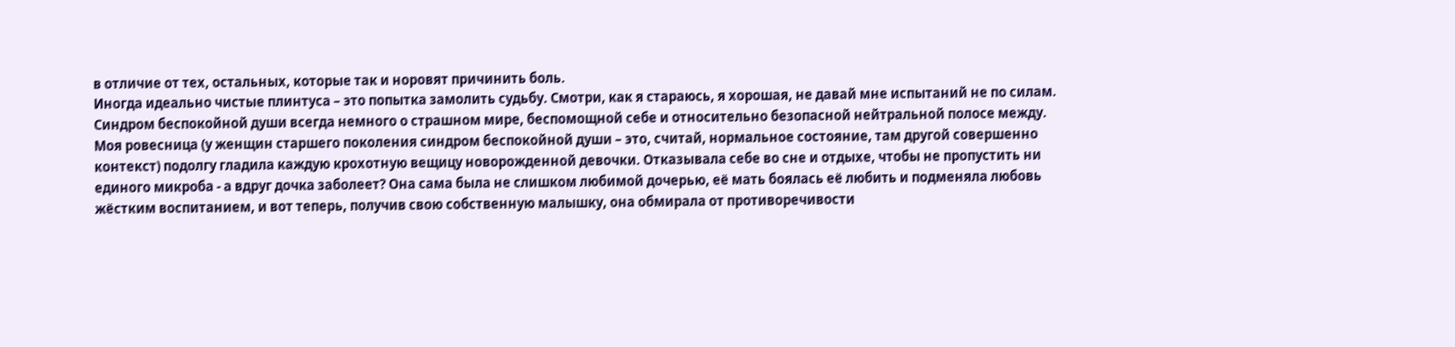в отличие от тех, остальных, которые так и норовят причинить боль.
Иногда идеально чистые плинтуса – это попытка замолить судьбу. Смотри, как я стараюсь, я хорошая, не давай мне испытаний не по силам.
Синдром беспокойной души всегда немного о страшном мире, беспомощной себе и относительно безопасной нейтральной полосе между.
Моя ровесница (у женщин старшего поколения синдром беспокойной души – это, считай, нормальное состояние, там другой совершенно контекст) подолгу гладила каждую крохотную вещицу новорожденной девочки. Отказывала себе во сне и отдыхе, чтобы не пропустить ни единого микроба - а вдруг дочка заболеет? Она сама была не слишком любимой дочерью, её мать боялась её любить и подменяла любовь жёстким воспитанием, и вот теперь, получив свою собственную малышку, она обмирала от противоречивости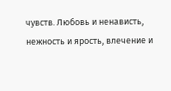чувств. Любовь и ненависть, нежность и ярость, влечение и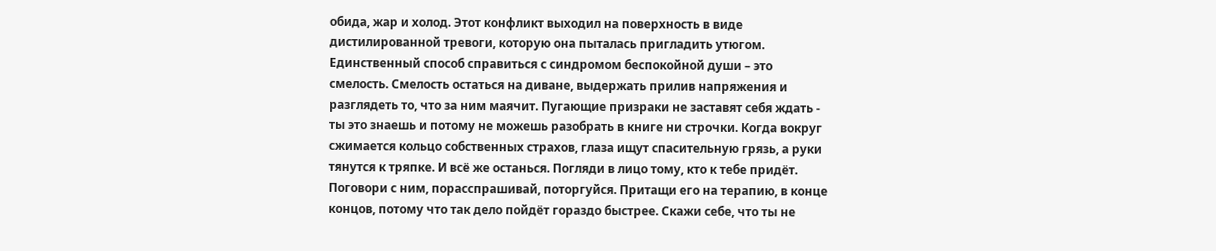обида, жар и холод. Этот конфликт выходил на поверхность в виде дистилированной тревоги, которую она пыталась пригладить утюгом.
Единственный способ справиться с синдромом беспокойной души – это смелость. Смелость остаться на диване, выдержать прилив напряжения и разглядеть то, что за ним маячит. Пугающие призраки не заставят себя ждать - ты это знаешь и потому не можешь разобрать в книге ни строчки. Когда вокруг сжимается кольцо собственных страхов, глаза ищут спасительную грязь, а руки тянутся к тряпке. И всё же останься. Погляди в лицо тому, кто к тебе придёт. Поговори с ним, порасспрашивай, поторгуйся. Притащи его на терапию, в конце концов, потому что так дело пойдёт гораздо быстрее. Скажи себе, что ты не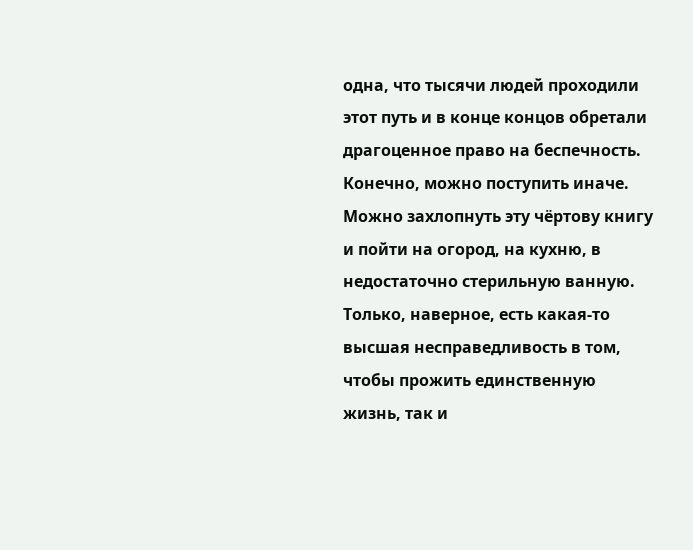одна, что тысячи людей проходили этот путь и в конце концов обретали драгоценное право на беспечность.
Конечно, можно поступить иначе. Можно захлопнуть эту чёртову книгу и пойти на огород, на кухню, в недостаточно стерильную ванную. Только, наверное, есть какая-то высшая несправедливость в том, чтобы прожить единственную жизнь, так и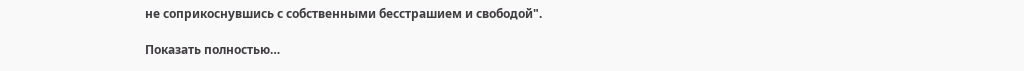не соприкоснувшись с собственными бесстрашием и свободой".

Показать полностью…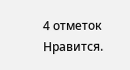4 отметок Нравится.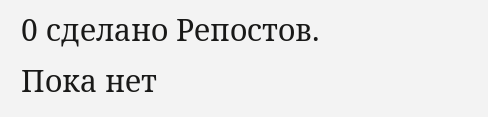0 сделано Репостов.
Пока нет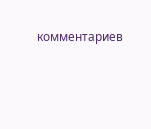комментариев